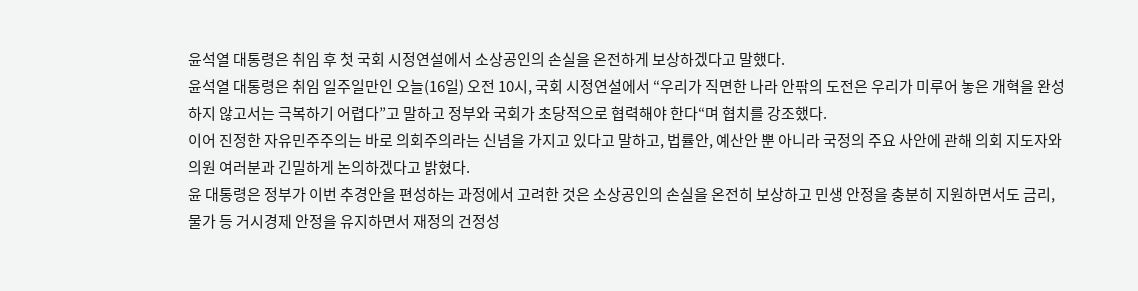윤석열 대통령은 취임 후 첫 국회 시정연설에서 소상공인의 손실을 온전하게 보상하겠다고 말했다.
윤석열 대통령은 취임 일주일만인 오늘(16일) 오전 10시, 국회 시정연설에서 “우리가 직면한 나라 안팎의 도전은 우리가 미루어 놓은 개혁을 완성하지 않고서는 극복하기 어렵다”고 말하고 정부와 국회가 초당적으로 협력해야 한다“며 협치를 강조했다.
이어 진정한 자유민주주의는 바로 의회주의라는 신념을 가지고 있다고 말하고, 법률안, 예산안 뿐 아니라 국정의 주요 사안에 관해 의회 지도자와 의원 여러분과 긴밀하게 논의하겠다고 밝혔다.
윤 대통령은 정부가 이번 추경안을 편성하는 과정에서 고려한 것은 소상공인의 손실을 온전히 보상하고 민생 안정을 충분히 지원하면서도 금리, 물가 등 거시경제 안정을 유지하면서 재정의 건정성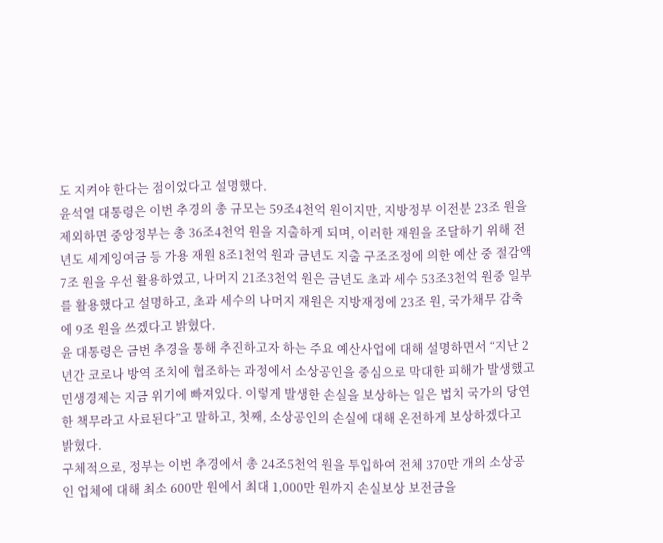도 지켜야 한다는 점이었다고 설명했다.
윤석열 대통령은 이번 추경의 총 규모는 59조4천억 원이지만, 지방정부 이전분 23조 원을 제외하면 중앙정부는 총 36조4천억 원을 지출하게 되며, 이러한 재원을 조달하기 위해 전년도 세계잉여금 등 가용 재원 8조1천억 원과 금년도 지출 구조조정에 의한 예산 중 절감액 7조 원을 우선 활용하였고, 나머지 21조3천억 원은 금년도 초과 세수 53조3천억 원중 일부를 활용했다고 설명하고, 초과 세수의 나머지 재원은 지방재정에 23조 원, 국가채무 감축에 9조 원을 쓰겠다고 밝혔다.
윤 대통령은 금번 추경을 통해 추진하고자 하는 주요 예산사업에 대해 설명하면서 “지난 2년간 코로나 방역 조치에 협조하는 과정에서 소상공인을 중심으로 막대한 피해가 발생했고 민생경제는 지금 위기에 빠져있다. 이렇게 발생한 손실을 보상하는 일은 법치 국가의 당연한 책무라고 사료된다”고 말하고, 첫째, 소상공인의 손실에 대해 온전하게 보상하겠다고 밝혔다.
구체적으로, 정부는 이번 추경에서 총 24조5천억 원을 투입하여 전체 370만 개의 소상공인 업체에 대해 최소 600만 원에서 최대 1,000만 원까지 손실보상 보전금을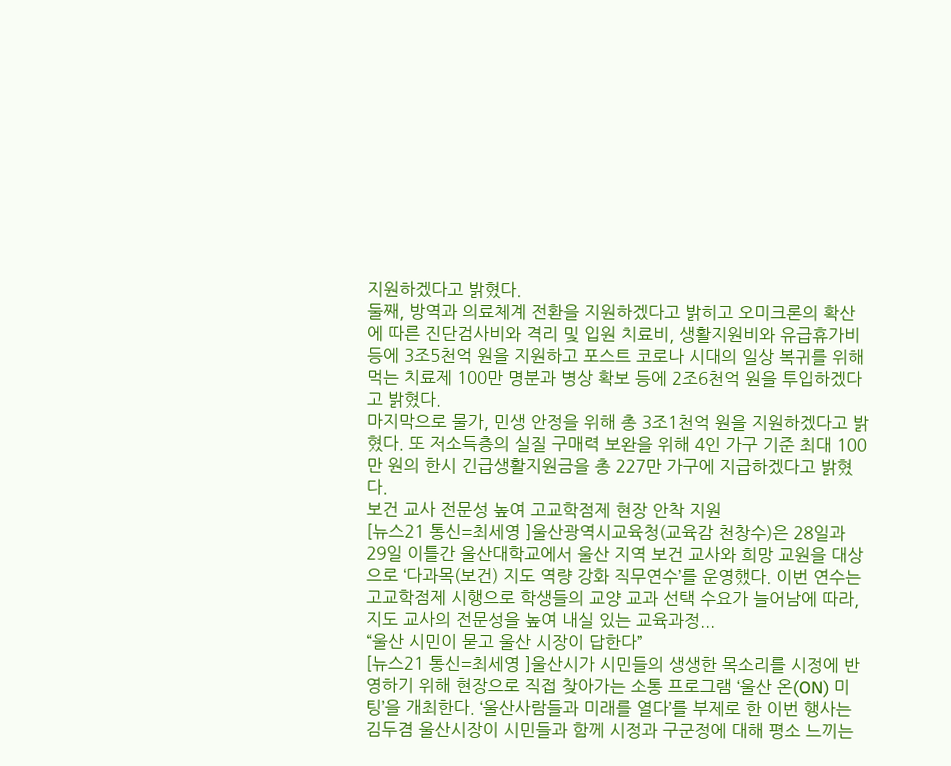지원하겠다고 밝혔다.
둘째, 방역과 의료체계 전환을 지원하겠다고 밝히고 오미크론의 확산에 따른 진단검사비와 격리 및 입원 치료비, 생활지원비와 유급휴가비 등에 3조5천억 원을 지원하고 포스트 코로나 시대의 일상 복귀를 위해 먹는 치료제 100만 명분과 병상 확보 등에 2조6천억 원을 투입하겠다고 밝혔다.
마지막으로 물가, 민생 안정을 위해 총 3조1천억 원을 지원하겠다고 밝혔다. 또 저소득층의 실질 구매력 보완을 위해 4인 가구 기준 최대 100만 원의 한시 긴급생활지원금을 총 227만 가구에 지급하겠다고 밝혔다.
보건 교사 전문성 높여 고교학점제 현장 안착 지원
[뉴스21 통신=최세영 ]울산광역시교육청(교육감 천창수)은 28일과 29일 이틀간 울산대학교에서 울산 지역 보건 교사와 희망 교원을 대상으로 ‘다과목(보건) 지도 역량 강화 직무연수’를 운영했다. 이번 연수는 고교학점제 시행으로 학생들의 교양 교과 선택 수요가 늘어남에 따라, 지도 교사의 전문성을 높여 내실 있는 교육과정...
“울산 시민이 묻고 울산 시장이 답한다”
[뉴스21 통신=최세영 ]울산시가 시민들의 생생한 목소리를 시정에 반영하기 위해 현장으로 직접 찾아가는 소통 프로그램 ‘울산 온(ON) 미팅’을 개최한다. ‘울산사람들과 미래를 열다’를 부제로 한 이번 행사는 김두겸 울산시장이 시민들과 함께 시정과 구군정에 대해 평소 느끼는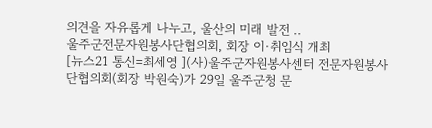의견을 자유롭게 나누고, 울산의 미래 발전 ..
울주군전문자원봉사단협의회, 회장 이·취임식 개최
[뉴스21 통신=최세영 ](사)울주군자원봉사센터 전문자원봉사단협의회(회장 박원숙)가 29일 울주군청 문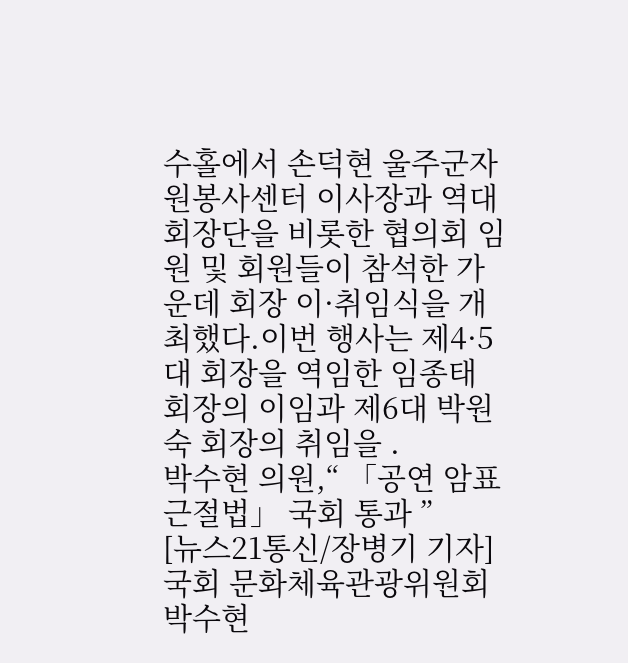수홀에서 손덕현 울주군자원봉사센터 이사장과 역대 회장단을 비롯한 협의회 임원 및 회원들이 참석한 가운데 회장 이·취임식을 개최했다.이번 행사는 제4·5대 회장을 역임한 임종태 회장의 이임과 제6대 박원숙 회장의 취임을 .
박수현 의원,“ 「공연 암표 근절법」 국회 통과 ”
[뉴스21통신/장병기 기자] 국회 문화체육관광위원회 박수현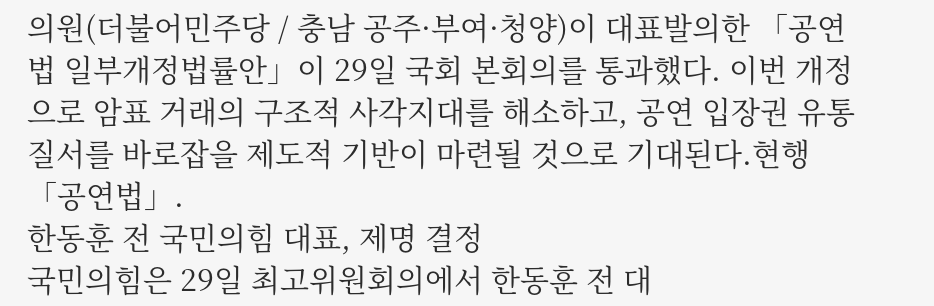의원(더불어민주당 / 충남 공주·부여·청양)이 대표발의한 「공연법 일부개정법률안」이 29일 국회 본회의를 통과했다. 이번 개정으로 암표 거래의 구조적 사각지대를 해소하고, 공연 입장권 유통 질서를 바로잡을 제도적 기반이 마련될 것으로 기대된다.현행 「공연법」.
한동훈 전 국민의힘 대표, 제명 결정
국민의힘은 29일 최고위원회의에서 한동훈 전 대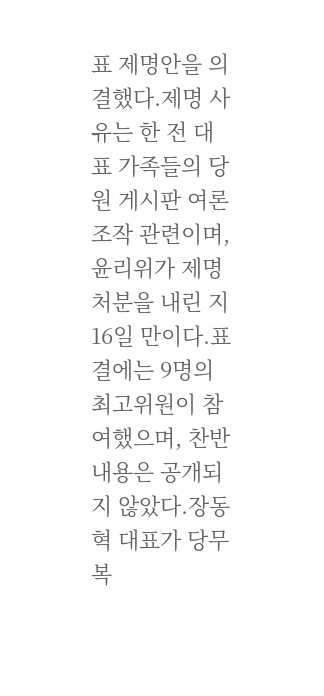표 제명안을 의결했다.제명 사유는 한 전 대표 가족들의 당원 게시판 여론 조작 관련이며, 윤리위가 제명 처분을 내린 지 16일 만이다.표결에는 9명의 최고위원이 참여했으며, 찬반 내용은 공개되지 않았다.장동혁 대표가 당무 복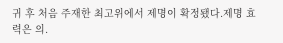귀 후 처음 주재한 최고위에서 제명이 확정됐다.제명 효력은 의.